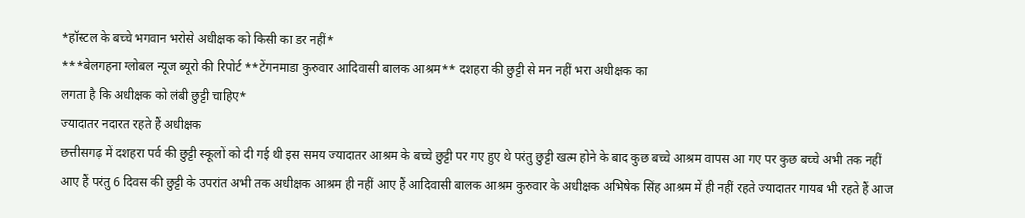*हॉस्टल के बच्चे भगवान भरोसे अधीक्षक को किसी का डर नहीं*
***बेलगहना ग्लोबल न्यूज ब्यूरो की रिपोर्ट **टेंगनमाडा कुरुवार आदिवासी बालक आश्रम** दशहरा की छुट्टी से मन नहीं भरा अधीक्षक का
लगता है कि अधीक्षक को लंबी छुट्टी चाहिए*
ज्यादातर नदारत रहते हैं अधीक्षक
छत्तीसगढ़ में दशहरा पर्व की छुट्टी स्कूलों को दी गई थी इस समय ज्यादातर आश्रम के बच्चे छुट्टी पर गए हुए थे परंतु छुट्टी खत्म होने के बाद कुछ बच्चे आश्रम वापस आ गए पर कुछ बच्चे अभी तक नहीं आए हैं परंतु 6 दिवस की छुट्टी के उपरांत अभी तक अधीक्षक आश्रम ही नहीं आए हैं आदिवासी बालक आश्रम कुरुवार के अधीक्षक अभिषेक सिंह आश्रम में ही नहीं रहते ज्यादातर गायब भी रहते हैं आज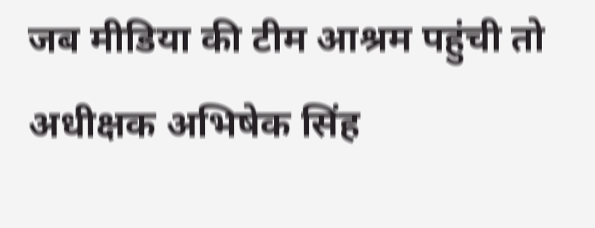जब मीडिया की टीम आश्रम पहुंची तो अधीक्षक अभिषेक सिंह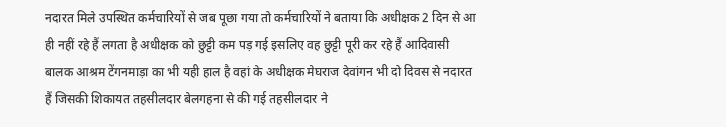नदारत मिले उपस्थित कर्मचारियों से जब पूछा गया तो कर्मचारियों ने बताया कि अधीक्षक 2 दिन से आ ही नहीं रहे हैं लगता है अधीक्षक को छुट्टी कम पड़ गई इसलिए वह छुट्टी पूरी कर रहे हैं आदिवासी बालक आश्रम टेंगनमाड़ा का भी यही हाल है वहां के अधीक्षक मेघराज देवांगन भी दो दिवस से नदारत हैं जिसकी शिकायत तहसीलदार बेलगहना से की गई तहसीलदार ने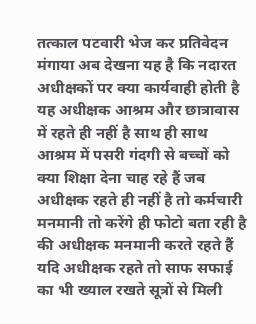तत्काल पटवारी भेज कर प्रतिवेदन मंगाया अब देखना यह है कि नदारत अधीक्षकों पर क्या कार्यवाही होती है यह अधीक्षक आश्रम और छात्रावास में रहते ही नहीं है साथ ही साथ आश्रम में पसरी गंदगी से बच्चों को क्या शिक्षा देना चाह रहे हैं जब अधीक्षक रहते ही नहीं है तो कर्मचारी मनमानी तो करेंगे ही फोटो बता रही है की अधीक्षक मनमानी करते रहते हैं यदि अधीक्षक रहते तो साफ सफाई का भी ख्याल रखते सूत्रों से मिली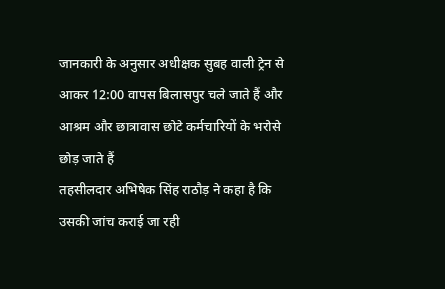जानकारी के अनुसार अधीक्षक सुबह वाली ट्रेन से आकर 12:00 वापस बिलासपुर चले जाते हैं और आश्रम और छात्रावास छोटे कर्मचारियों के भरोसे छोड़ जाते हैं
तहसीलदार अभिषेक सिंह राठौड़ ने कहा है कि उसकी जांच कराई जा रही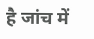है जांच में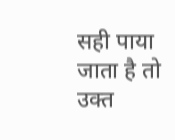सही पाया जाता है तो उक्त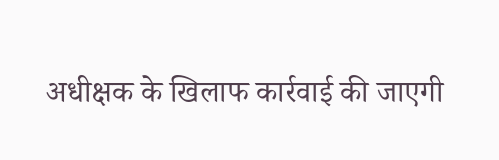अधीक्षक के खिलाफ कार्रवाई की जाएगी